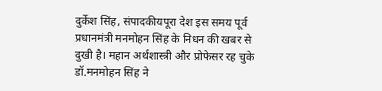दुर्केश सिंह, संपादकीयपूरा देश इस समय पूर्व प्रधानमंत्री मनमोहन सिंह के निधन की खबर से दुखी है। महान अर्थशास्त्री और प्रोफेसर रह चुके डॉ.मनमोहन सिंह ने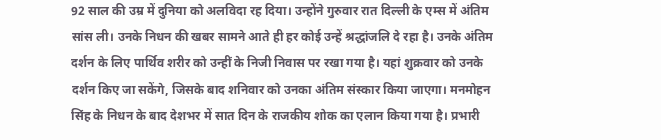92 साल की उम्र में दुनिया को अलविदा रह दिया। उन्होंने गुरुवार रात दिल्ली के एम्स में अंतिम सांस ली। उनके निधन की खबर सामने आते ही हर कोई उन्हें श्रद्धांजलि दे रहा है। उनके अंतिम दर्शन के लिए पार्थिव शरीर को उन्हीं के निजी निवास पर रखा गया है। यहां शुक्रवार को उनके दर्शन किए जा सकेंगे, जिसके बाद शनिवार को उनका अंतिम संस्कार किया जाएगा। मनमोहन सिंह के निधन के बाद देशभर में सात दिन के राजकीय शोक का एलान किया गया है। प्रभारी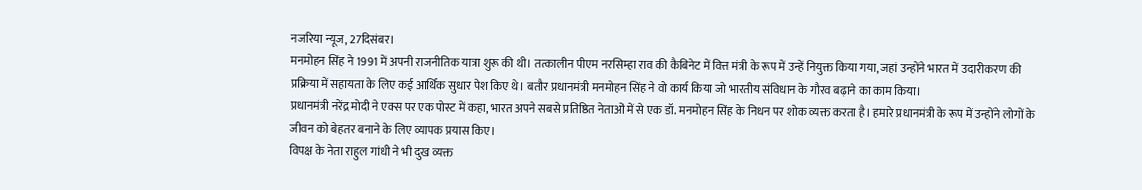नजरिया न्यूज, 27दिसंबर।
मनमोहन सिंह ने 1991 में अपनी राजनीतिक यात्रा शुरू की थी। तत्कालीन पीएम नरसिम्हा राव की कैबिनेट में वित्त मंत्री के रूप में उन्हें नियुक्त किया गया, जहां उन्होंने भारत में उदारीकरण की प्रक्रिया में सहायता के लिए कई आर्थिक सुधार पेश किए थे। बतौर प्रधानमंत्री मनमोहन सिंह ने वो कार्य किया जो भारतीय संविधान के गौरव बढ़ाने का काम किया।
प्रधानमंत्री नरेंद्र मोदी ने एक्स पर एक पोस्ट में कहा, भारत अपने सबसे प्रतिष्ठित नेताओं में से एक डॉ. मनमोहन सिंह के निधन पर शोक व्यक्त करता है। हमारे प्रधानमंत्री के रूप में उन्होंने लोगों के जीवन को बेहतर बनाने के लिए व्यापक प्रयास किए।
विपक्ष के नेता राहुल गांधी ने भी दुख व्यक्त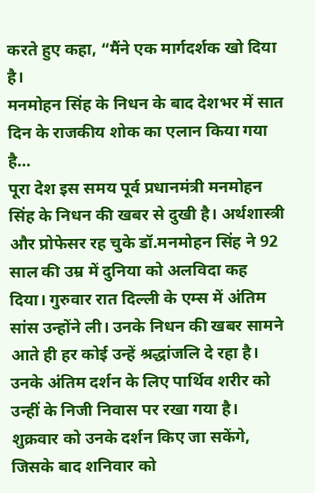करते हुए कहा, “मैंने एक मार्गदर्शक खो दिया है।
मनमोहन सिंह के निधन के बाद देशभर में सात दिन के राजकीय शोक का एलान किया गया है…
पूरा देश इस समय पूर्व प्रधानमंत्री मनमोहन सिंह के निधन की खबर से दुखी है। अर्थशास्त्री और प्रोफेसर रह चुके डॉ.मनमोहन सिंह ने 92 साल की उम्र में दुनिया को अलविदा कह दिया। गुरुवार रात दिल्ली के एम्स में अंतिम सांस उन्होंने ली। उनके निधन की खबर सामने आते ही हर कोई उन्हें श्रद्धांजलि दे रहा है। उनके अंतिम दर्शन के लिए पार्थिव शरीर को उन्हीं के निजी निवास पर रखा गया है। शुक्रवार को उनके दर्शन किए जा सकेंगे, जिसके बाद शनिवार को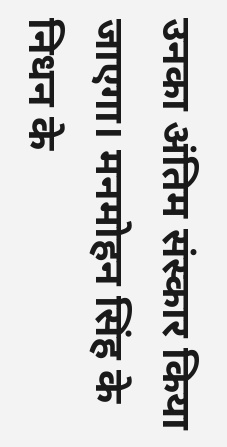उनका अंतिम संस्कार किया जाएगा। मनमोहन सिंह के निधन के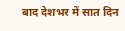बाद देशभर में सात दिन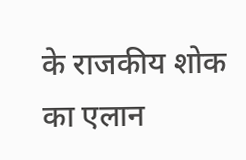के राजकीय शोक का एलान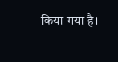किया गया है।